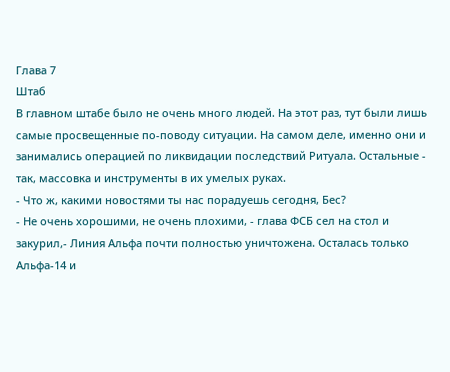Глава 7
Штаб
В главном штабе было не очень много людей. На этот раз, тут были лишь самые просвещенные по-поводу ситуации. На самом деле, именно они и занимались операцией по ликвидации последствий Ритуала. Остальные - так, массовка и инструменты в их умелых руках.
- Что ж, какими новостями ты нас порадуешь сегодня, Бес?
- Не очень хорошими, не очень плохими, - глава ФСБ сел на стол и закурил,- Линия Альфа почти полностью уничтожена. Осталась только Альфа-14 и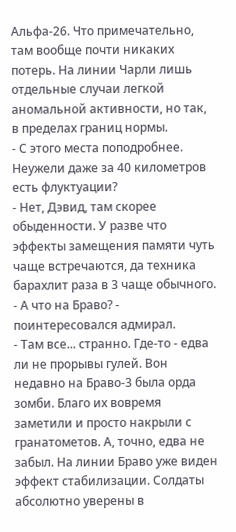Альфа-26. Что примечательно, там вообще почти никаких потерь. На линии Чарли лишь отдельные случаи легкой аномальной активности, но так, в пределах границ нормы.
- С этого места поподробнее. Неужели даже за 40 километров есть флуктуации?
- Нет, Дэвид, там скорее обыденности. У разве что эффекты замещения памяти чуть чаще встречаются, да техника барахлит раза в 3 чаще обычного.
- А что на Браво? - поинтересовался адмирал.
- Там все... странно. Где-то - едва ли не прорывы гулей. Вон недавно на Браво-3 была орда зомби. Благо их вовремя заметили и просто накрыли с гранатометов. А, точно, едва не забыл. На линии Браво уже виден эффект стабилизации. Солдаты абсолютно уверены в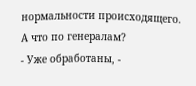нормальности происходящего. А что по генералам?
- Уже обработаны, -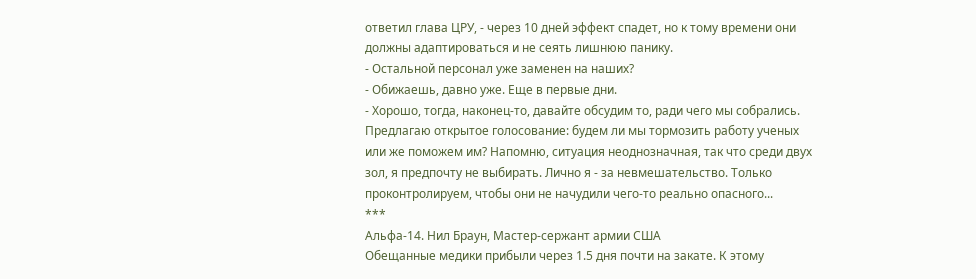ответил глава ЦРУ, - через 10 дней эффект спадет, но к тому времени они должны адаптироваться и не сеять лишнюю панику.
- Остальной персонал уже заменен на наших?
- Обижаешь, давно уже. Еще в первые дни.
- Хорошо, тогда, наконец-то, давайте обсудим то, ради чего мы собрались. Предлагаю открытое голосование: будем ли мы тормозить работу ученых или же поможем им? Напомню, ситуация неоднозначная, так что среди двух зол, я предпочту не выбирать. Лично я - за невмешательство. Только проконтролируем, чтобы они не начудили чего-то реально опасного...
***
Альфа-14. Нил Браун, Мастер-сержант армии США
Обещанные медики прибыли через 1.5 дня почти на закате. К этому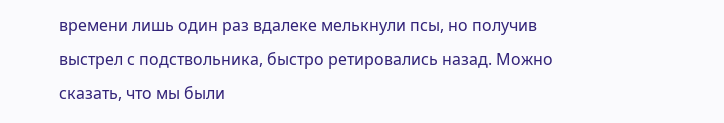времени лишь один раз вдалеке мелькнули псы, но получив выстрел с подствольника, быстро ретировались назад. Можно сказать, что мы были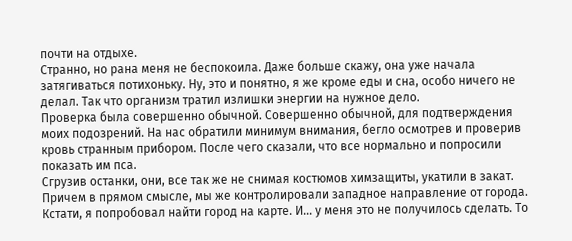почти на отдыхе.
Странно, но рана меня не беспокоила. Даже больше скажу, она уже начала затягиваться потихоньку. Ну, это и понятно, я же кроме еды и сна, особо ничего не делал. Так что организм тратил излишки энергии на нужное дело.
Проверка была совершенно обычной. Совершенно обычной, для подтверждения моих подозрений. На нас обратили минимум внимания, бегло осмотрев и проверив кровь странным прибором. После чего сказали, что все нормально и попросили показать им пса.
Сгрузив останки, они, все так же не снимая костюмов химзащиты, укатили в закат. Причем в прямом смысле, мы же контролировали западное направление от города.
Кстати, я попробовал найти город на карте. И... у меня это не получилось сделать. То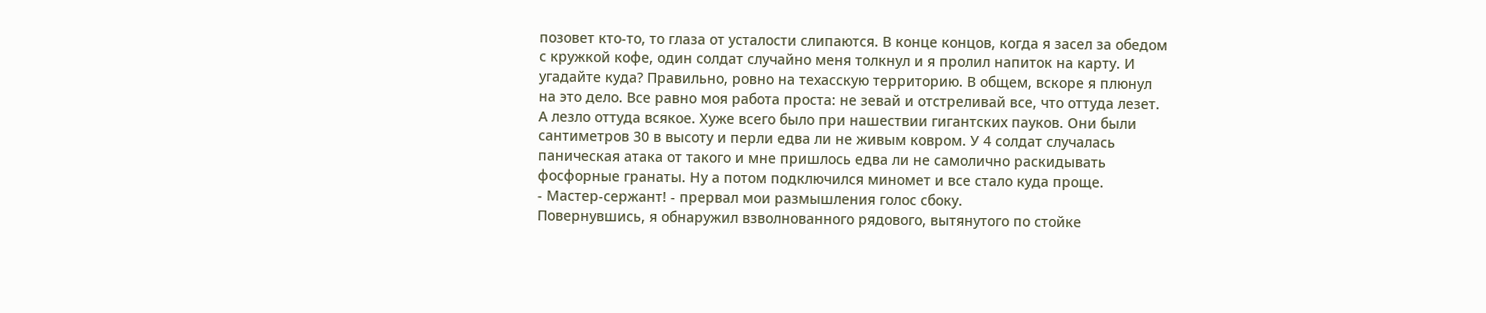позовет кто-то, то глаза от усталости слипаются. В конце концов, когда я засел за обедом с кружкой кофе, один солдат случайно меня толкнул и я пролил напиток на карту. И угадайте куда? Правильно, ровно на техасскую территорию. В общем, вскоре я плюнул на это дело. Все равно моя работа проста: не зевай и отстреливай все, что оттуда лезет.
А лезло оттуда всякое. Хуже всего было при нашествии гигантских пауков. Они были сантиметров 30 в высоту и перли едва ли не живым ковром. У 4 солдат случалась паническая атака от такого и мне пришлось едва ли не самолично раскидывать фосфорные гранаты. Ну а потом подключился миномет и все стало куда проще.
- Мастер-сержант! - прервал мои размышления голос сбоку.
Повернувшись, я обнаружил взволнованного рядового, вытянутого по стойке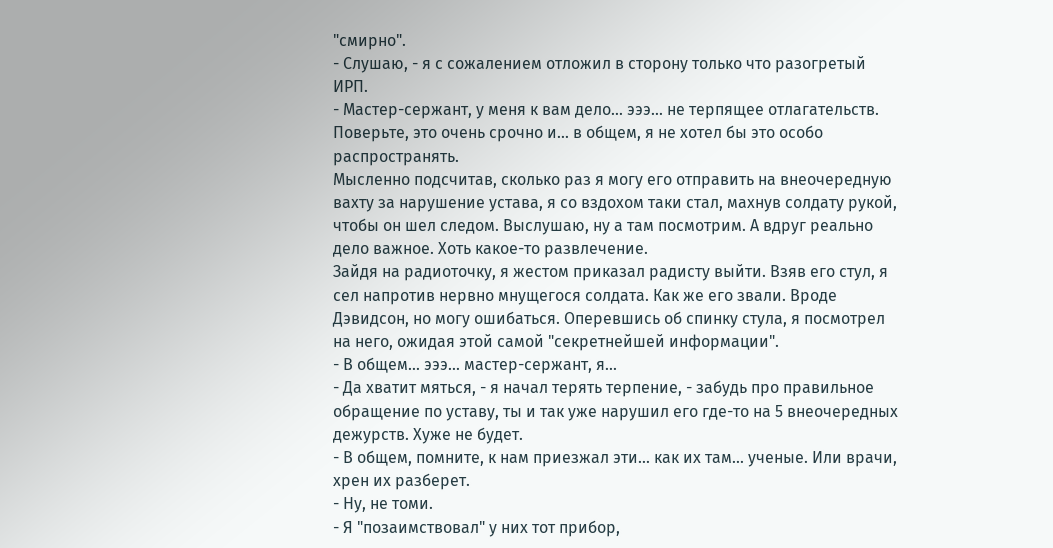"смирно".
- Слушаю, - я с сожалением отложил в сторону только что разогретый ИРП.
- Мастер-сержант, у меня к вам дело... эээ... не терпящее отлагательств. Поверьте, это очень срочно и... в общем, я не хотел бы это особо распространять.
Мысленно подсчитав, сколько раз я могу его отправить на внеочередную вахту за нарушение устава, я со вздохом таки стал, махнув солдату рукой, чтобы он шел следом. Выслушаю, ну а там посмотрим. А вдруг реально дело важное. Хоть какое-то развлечение.
Зайдя на радиоточку, я жестом приказал радисту выйти. Взяв его стул, я сел напротив нервно мнущегося солдата. Как же его звали. Вроде Дэвидсон, но могу ошибаться. Оперевшись об спинку стула, я посмотрел на него, ожидая этой самой "секретнейшей информации".
- В общем... эээ... мастер-сержант, я...
- Да хватит мяться, - я начал терять терпение, - забудь про правильное обращение по уставу, ты и так уже нарушил его где-то на 5 внеочередных дежурств. Хуже не будет.
- В общем, помните, к нам приезжал эти... как их там... ученые. Или врачи, хрен их разберет.
- Ну, не томи.
- Я "позаимствовал" у них тот прибор,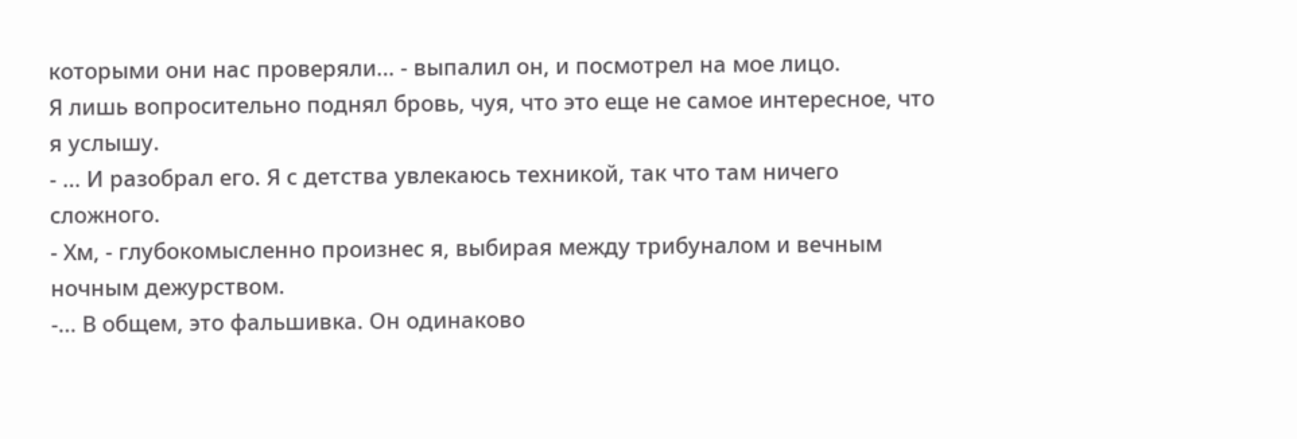которыми они нас проверяли... - выпалил он, и посмотрел на мое лицо.
Я лишь вопросительно поднял бровь, чуя, что это еще не самое интересное, что я услышу.
- ... И разобрал его. Я с детства увлекаюсь техникой, так что там ничего сложного.
- Хм, - глубокомысленно произнес я, выбирая между трибуналом и вечным ночным дежурством.
-... В общем, это фальшивка. Он одинаково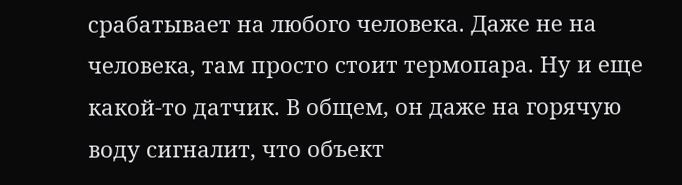срабатывает на любого человека. Даже не на человека, там просто стоит термопара. Ну и еще какой-то датчик. В общем, он даже на горячую воду сигналит, что объект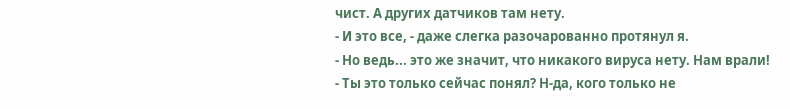чист. А других датчиков там нету.
- И это все, - даже слегка разочарованно протянул я.
- Но ведь... это же значит, что никакого вируса нету. Нам врали!
- Ты это только сейчас понял? Н-да, кого только не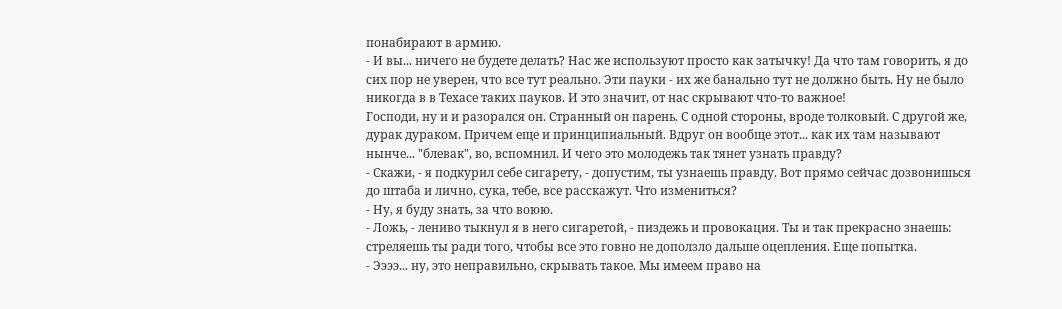понабирают в армию.
- И вы... ничего не будете делать? Нас же используют просто как затычку! Да что там говорить, я до сих пор не уверен, что все тут реально. Эти пауки - их же банально тут не должно быть. Ну не было никогда в в Техасе таких пауков. И это значит, от нас скрывают что-то важное!
Господи, ну и и разорался он. Странный он парень. С одной стороны, вроде толковый. С другой же, дурак дураком. Причем еще и принципиальный. Вдруг он вообще этот... как их там называют нынче... "блевак", во, вспомнил. И чего это молодежь так тянет узнать правду?
- Скажи, - я подкурил себе сигарету, - допустим, ты узнаешь правду. Вот прямо сейчас дозвонишься до штаба и лично, сука, тебе, все расскажут. Что измениться?
- Ну, я буду знать, за что воюю.
- Ложь, - лениво тыкнул я в него сигаретой, - пиздежь и провокация. Ты и так прекрасно знаешь: стреляешь ты ради того, чтобы все это говно не доползло дальше оцепления. Еще попытка.
- Ээээ... ну, это неправильно, скрывать такое. Мы имеем право на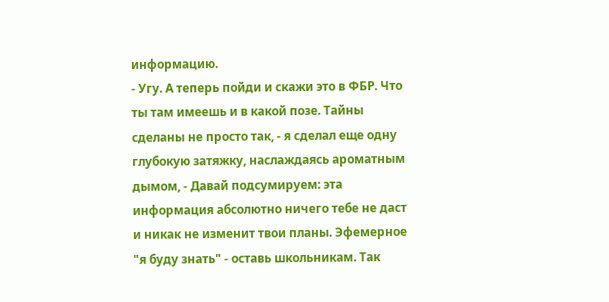информацию.
- Угу. А теперь пойди и скажи это в ФБР. Что ты там имеешь и в какой позе. Тайны сделаны не просто так, - я сделал еще одну глубокую затяжку, наслаждаясь ароматным дымом, - Давай подсумируем: эта информация абсолютно ничего тебе не даст и никак не изменит твои планы. Эфемерное "я буду знать" - оставь школьникам. Так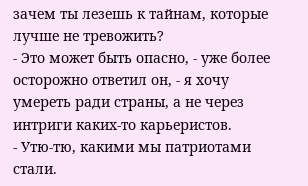зачем ты лезешь к тайнам, которые лучше не тревожить?
- Это может быть опасно, - уже более осторожно ответил он, - я хочу умереть ради страны, а не через интриги каких-то карьеристов.
- Утю-тю, какими мы патриотами стали.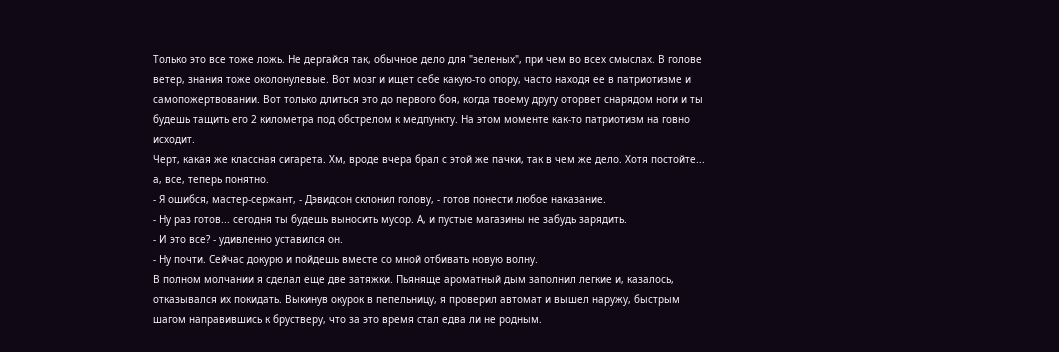Только это все тоже ложь. Не дергайся так, обычное дело для "зеленых", при чем во всех смыслах. В голове ветер, знания тоже околонулевые. Вот мозг и ищет себе какую-то опору, часто находя ее в патриотизме и самопожертвовании. Вот только длиться это до первого боя, когда твоему другу оторвет снарядом ноги и ты будешь тащить его 2 километра под обстрелом к медпункту. На этом моменте как-то патриотизм на говно исходит.
Черт, какая же классная сигарета. Хм, вроде вчера брал с этой же пачки, так в чем же дело. Хотя постойте... а, все, теперь понятно.
- Я ошибся, мастер-сержант, - Дэвидсон склонил голову, - готов понести любое наказание.
- Ну раз готов... сегодня ты будешь выносить мусор. А, и пустые магазины не забудь зарядить.
- И это все? - удивленно уставился он.
- Ну почти. Сейчас докурю и пойдешь вместе со мной отбивать новую волну.
В полном молчании я сделал еще две затяжки. Пьяняще ароматный дым заполнил легкие и, казалось, отказывался их покидать. Выкинув окурок в пепельницу, я проверил автомат и вышел наружу, быстрым шагом направившись к брустверу, что за это время стал едва ли не родным.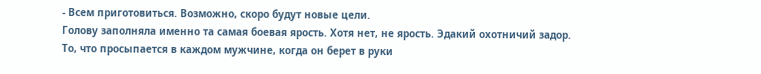- Всем приготовиться. Возможно, скоро будут новые цели.
Голову заполняла именно та самая боевая ярость. Хотя нет, не ярость. Эдакий охотничий задор. То, что просыпается в каждом мужчине, когда он берет в руки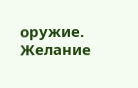оружие. Желание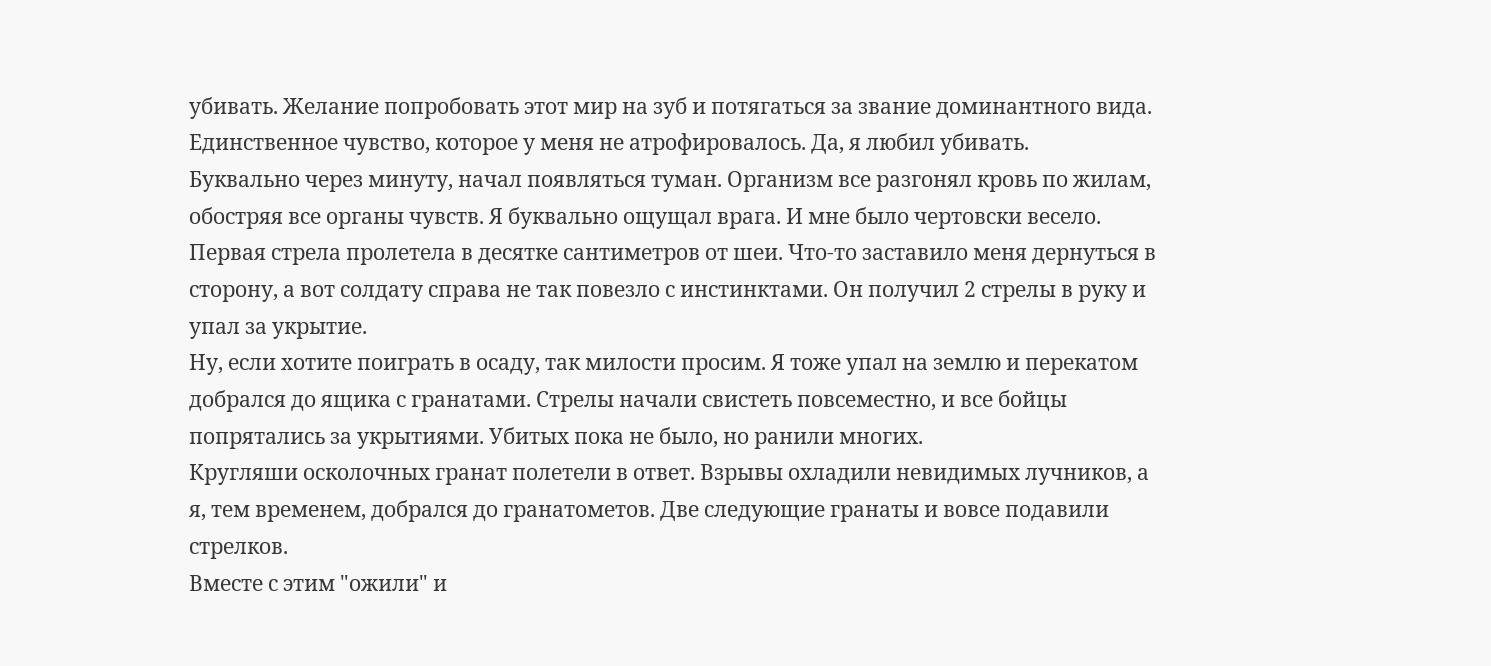убивать. Желание попробовать этот мир на зуб и потягаться за звание доминантного вида. Единственное чувство, которое у меня не атрофировалось. Да, я любил убивать.
Буквально через минуту, начал появляться туман. Организм все разгонял кровь по жилам, обостряя все органы чувств. Я буквально ощущал врага. И мне было чертовски весело.
Первая стрела пролетела в десятке сантиметров от шеи. Что-то заставило меня дернуться в сторону, а вот солдату справа не так повезло с инстинктами. Он получил 2 стрелы в руку и упал за укрытие.
Ну, если хотите поиграть в осаду, так милости просим. Я тоже упал на землю и перекатом добрался до ящика с гранатами. Стрелы начали свистеть повсеместно, и все бойцы попрятались за укрытиями. Убитых пока не было, но ранили многих.
Кругляши осколочных гранат полетели в ответ. Взрывы охладили невидимых лучников, а я, тем временем, добрался до гранатометов. Две следующие гранаты и вовсе подавили стрелков.
Вместе с этим "ожили" и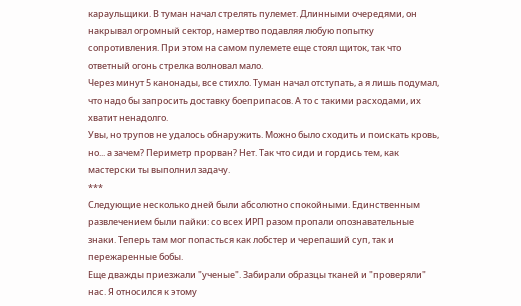караульщики. В туман начал стрелять пулемет. Длинными очередями, он накрывал огромный сектор, намертво подавляя любую попытку сопротивления. При этом на самом пулемете еще стоял щиток, так что ответный огонь стрелка волновал мало.
Через минут 5 канонады, все стихло. Туман начал отступать, а я лишь подумал, что надо бы запросить доставку боеприпасов. А то с такими расходами, их хватит ненадолго.
Увы, но трупов не удалось обнаружить. Можно было сходить и поискать кровь, но... а зачем? Периметр прорван? Нет. Так что сиди и гордись тем, как мастерски ты выполнил задачу.
***
Следующие несколько дней были абсолютно спокойными. Единственным развлечением были пайки: со всех ИРП разом пропали опознавательные знаки. Теперь там мог попасться как лобстер и черепаший суп, так и пережаренные бобы.
Еще дважды приезжали "ученые". Забирали образцы тканей и "проверяли" нас. Я относился к этому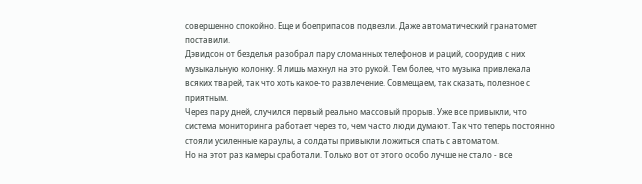совершенно спокойно. Еще и боеприпасов подвезли. Даже автоматический гранатомет поставили.
Дэвидсон от безделья разобрал пару сломанных телефонов и раций, соорудив с них музыкальную колонку. Я лишь махнул на это рукой. Тем более, что музыка привлекала всяких тварей, так что хоть какое-то развлечение. Совмещаем, так сказать, полезное с приятным.
Через пару дней, случился первый реально массовый прорыв. Уже все привыкли, что система мониторинга работает через то, чем часто люди думают. Так что теперь постоянно стояли усиленные караулы, а солдаты привыкли ложиться спать с автоматом.
Но на этот раз камеры сработали. Только вот от этого особо лучше не стало - все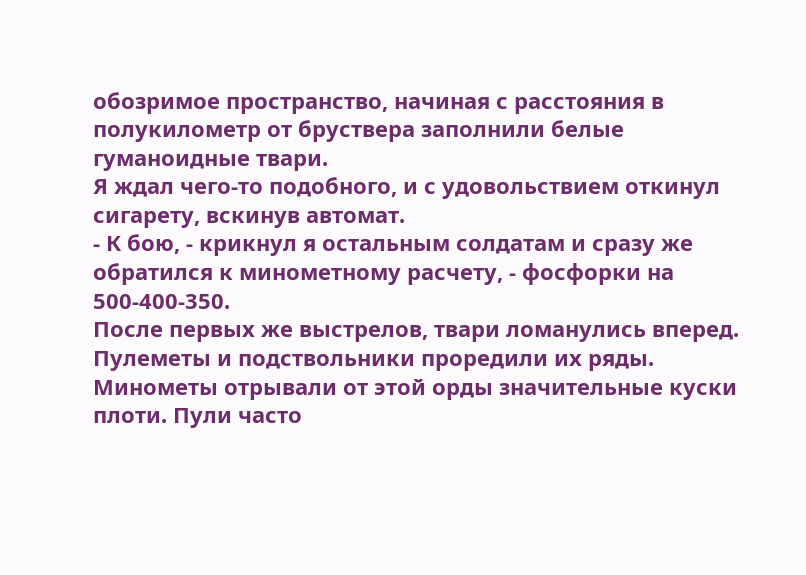обозримое пространство, начиная с расстояния в полукилометр от бруствера заполнили белые гуманоидные твари.
Я ждал чего-то подобного, и с удовольствием откинул сигарету, вскинув автомат.
- К бою, - крикнул я остальным солдатам и сразу же обратился к минометному расчету, - фосфорки на 500-400-350.
После первых же выстрелов, твари ломанулись вперед. Пулеметы и подствольники проредили их ряды. Минометы отрывали от этой орды значительные куски плоти. Пули часто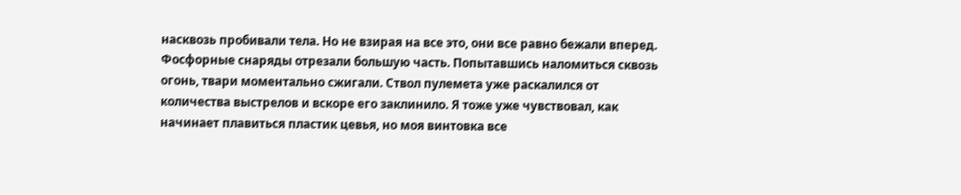насквозь пробивали тела. Но не взирая на все это, они все равно бежали вперед.
Фосфорные снаряды отрезали большую часть. Попытавшись наломиться сквозь огонь, твари моментально сжигали. Ствол пулемета уже раскалился от количества выстрелов и вскоре его заклинило. Я тоже уже чувствовал, как начинает плавиться пластик цевья, но моя винтовка все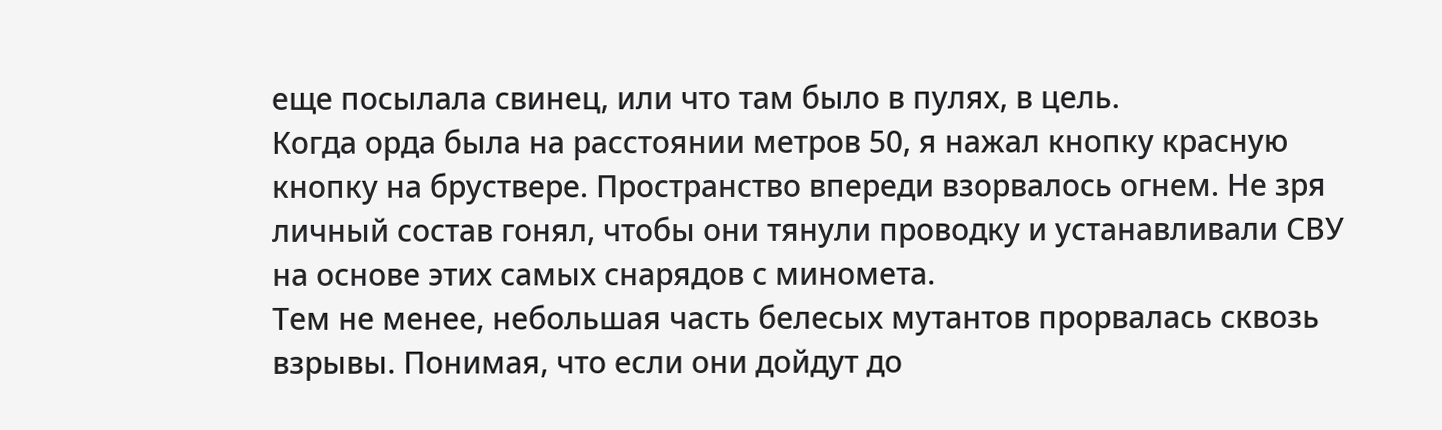еще посылала свинец, или что там было в пулях, в цель.
Когда орда была на расстоянии метров 50, я нажал кнопку красную кнопку на бруствере. Пространство впереди взорвалось огнем. Не зря личный состав гонял, чтобы они тянули проводку и устанавливали СВУ на основе этих самых снарядов с миномета.
Тем не менее, небольшая часть белесых мутантов прорвалась сквозь взрывы. Понимая, что если они дойдут до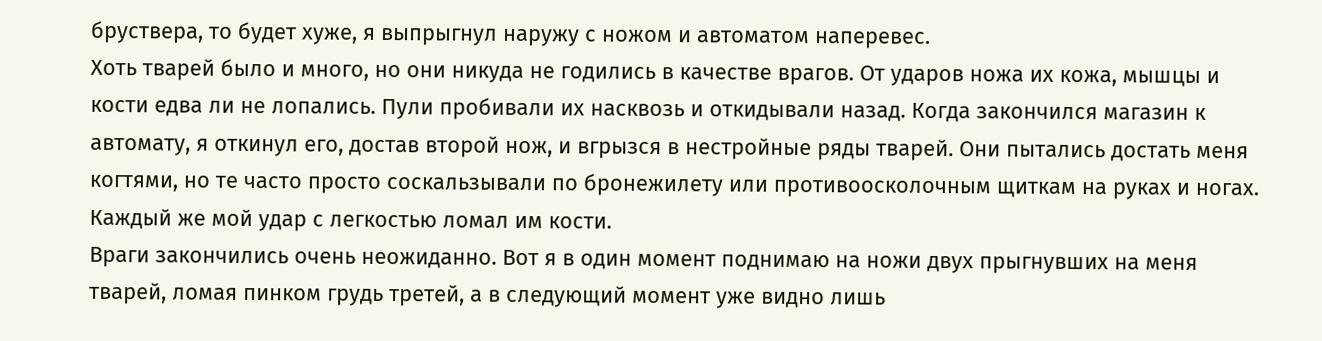бруствера, то будет хуже, я выпрыгнул наружу с ножом и автоматом наперевес.
Хоть тварей было и много, но они никуда не годились в качестве врагов. От ударов ножа их кожа, мышцы и кости едва ли не лопались. Пули пробивали их насквозь и откидывали назад. Когда закончился магазин к автомату, я откинул его, достав второй нож, и вгрызся в нестройные ряды тварей. Они пытались достать меня когтями, но те часто просто соскальзывали по бронежилету или противоосколочным щиткам на руках и ногах. Каждый же мой удар с легкостью ломал им кости.
Враги закончились очень неожиданно. Вот я в один момент поднимаю на ножи двух прыгнувших на меня тварей, ломая пинком грудь третей, а в следующий момент уже видно лишь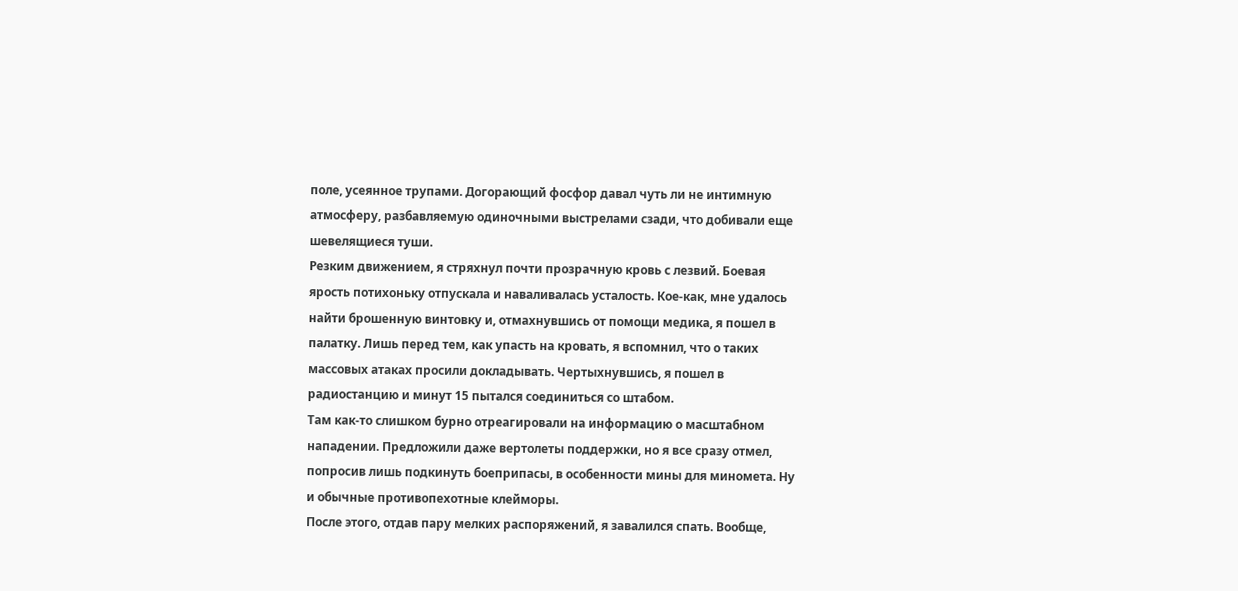поле, усеянное трупами. Догорающий фосфор давал чуть ли не интимную атмосферу, разбавляемую одиночными выстрелами сзади, что добивали еще шевелящиеся туши.
Резким движением, я стряхнул почти прозрачную кровь с лезвий. Боевая ярость потихоньку отпускала и наваливалась усталость. Кое-как, мне удалось найти брошенную винтовку и, отмахнувшись от помощи медика, я пошел в палатку. Лишь перед тем, как упасть на кровать, я вспомнил, что о таких массовых атаках просили докладывать. Чертыхнувшись, я пошел в радиостанцию и минут 15 пытался соединиться со штабом.
Там как-то слишком бурно отреагировали на информацию о масштабном нападении. Предложили даже вертолеты поддержки, но я все сразу отмел, попросив лишь подкинуть боеприпасы, в особенности мины для миномета. Ну и обычные противопехотные клейморы.
После этого, отдав пару мелких распоряжений, я завалился спать. Вообще,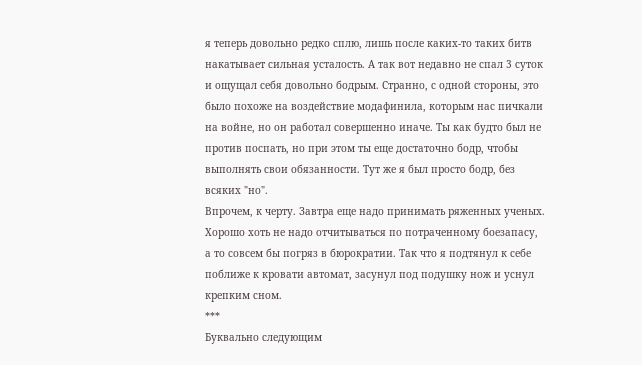я теперь довольно редко сплю, лишь после каких-то таких битв накатывает сильная усталость. А так вот недавно не спал 3 суток и ощущал себя довольно бодрым. Странно, с одной стороны, это было похоже на воздействие модафинила, которым нас пичкали на войне, но он работал совершенно иначе. Ты как будто был не против поспать, но при этом ты еще достаточно бодр, чтобы выполнять свои обязанности. Тут же я был просто бодр, без всяких "но".
Впрочем, к черту. Завтра еще надо принимать ряженных ученых. Хорошо хоть не надо отчитываться по потраченному боезапасу, а то совсем бы погряз в бюрократии. Так что я подтянул к себе поближе к кровати автомат, засунул под подушку нож и уснул крепким сном.
***
Буквально следующим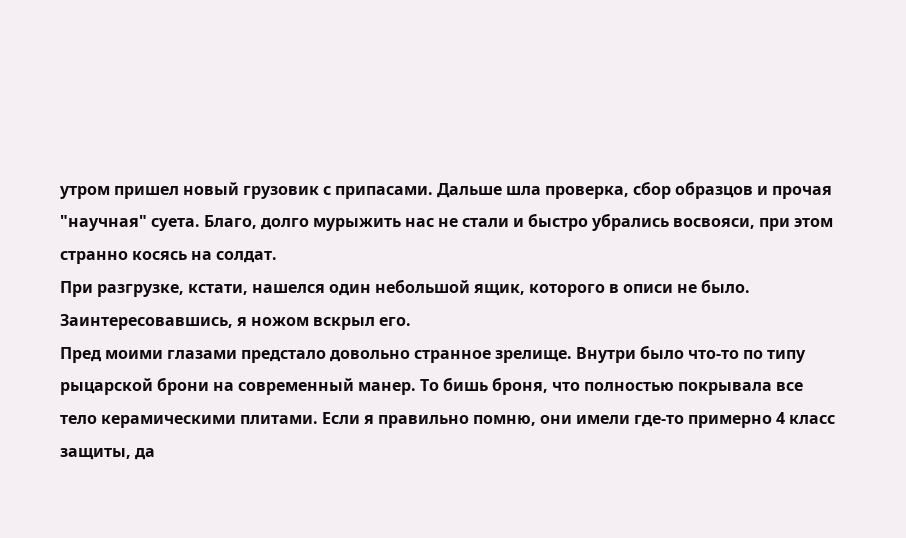утром пришел новый грузовик с припасами. Дальше шла проверка, сбор образцов и прочая "научная" суета. Благо, долго мурыжить нас не стали и быстро убрались восвояси, при этом странно косясь на солдат.
При разгрузке, кстати, нашелся один небольшой ящик, которого в описи не было. Заинтересовавшись, я ножом вскрыл его.
Пред моими глазами предстало довольно странное зрелище. Внутри было что-то по типу рыцарской брони на современный манер. То бишь броня, что полностью покрывала все тело керамическими плитами. Если я правильно помню, они имели где-то примерно 4 класс защиты, да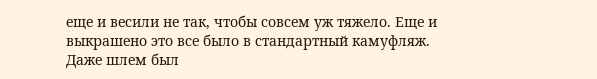еще и весили не так, чтобы совсем уж тяжело. Еще и выкрашено это все было в стандартный камуфляж. Даже шлем был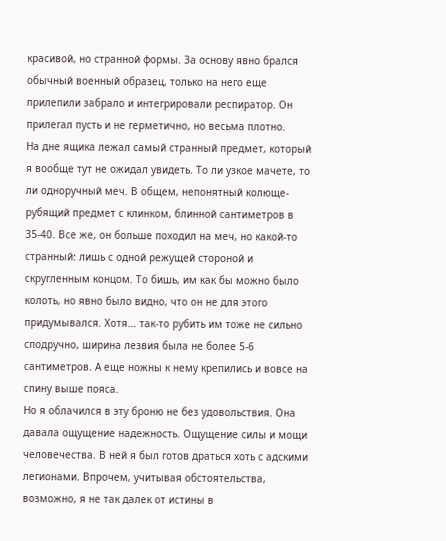красивой, но странной формы. За основу явно брался обычный военный образец, только на него еще прилепили забрало и интегрировали респиратор. Он прилегал пусть и не герметично, но весьма плотно.
На дне ящика лежал самый странный предмет, который я вообще тут не ожидал увидеть. То ли узкое мачете, то ли одноручный меч. В общем, непонятный колюще-рубящий предмет с клинком, блинной сантиметров в 35-40. Все же, он больше походил на меч, но какой-то странный: лишь с одной режущей стороной и скругленным концом. То бишь, им как бы можно было колоть, но явно было видно, что он не для этого придумывался. Хотя... так-то рубить им тоже не сильно сподручно, ширина лезвия была не более 5-6 сантиметров. А еще ножны к нему крепились и вовсе на спину выше пояса.
Но я облачился в эту броню не без удовольствия. Она давала ощущение надежность. Ощущение силы и мощи человечества. В ней я был готов драться хоть с адскими легионами. Впрочем, учитывая обстоятельства, возможно, я не так далек от истины в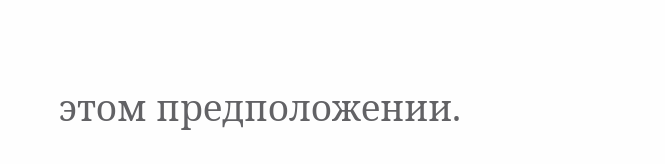этом предположении.